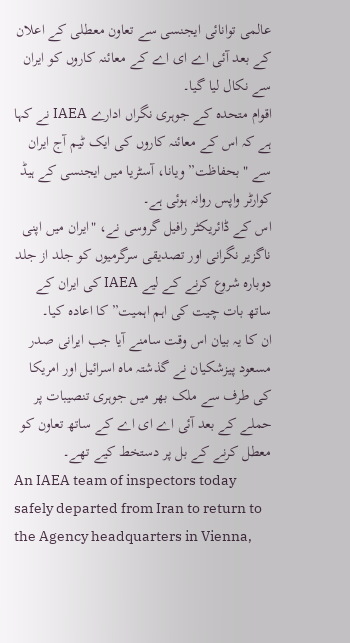عالمی توانائی ایجنسی سے تعاون معطلی کے اعلان کے بعد آئی اے ای اے کے معائنہ کاروں کو ایران سے نکال لیا گیا۔
اقوام متحدہ کے جوہری نگراں ادارے IAEA نے کہا ہے کہ اس کے معائنہ کاروں کی ایک ٹیم آج ایران سے "بحفاظت” ویانا، آسٹریا میں ایجنسی کے ہیڈ کوارٹر واپس روانہ ہوئی ہے۔
اس کے ڈائریکٹر رافیل گروسی نے، "ایران میں اپنی ناگزیر نگرانی اور تصدیقی سرگرمیوں کو جلد از جلد دوبارہ شروع کرنے کے لیے IAEA کی ایران کے ساتھ بات چیت کی اہم اہمیت” کا اعادہ کیا۔
ان کا یہ بیان اس وقت سامنے آیا جب ایرانی صدر مسعود پیزشکیان نے گذشتہ ماہ اسرائیل اور امریکا کی طرف سے ملک بھر میں جوہری تنصیبات پر حملے کے بعد آئی اے ای اے کے ساتھ تعاون کو معطل کرنے کے بل پر دستخط کیے تھے۔
An IAEA team of inspectors today safely departed from Iran to return to the Agency headquarters in Vienna,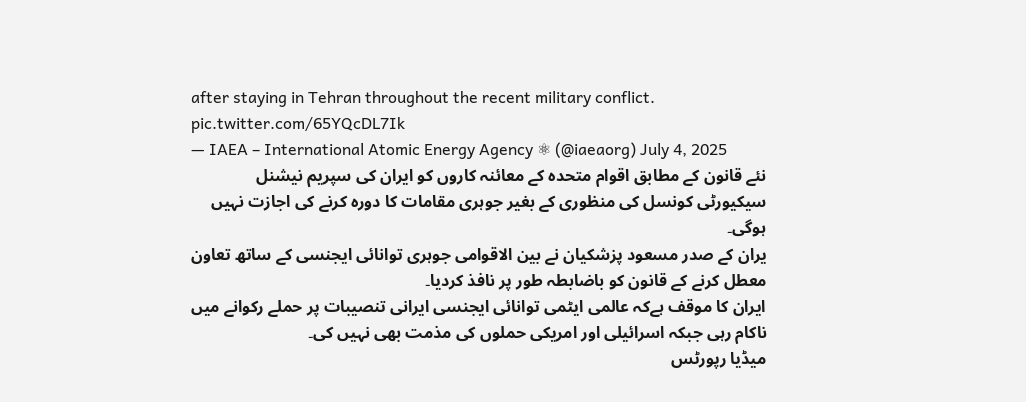after staying in Tehran throughout the recent military conflict. pic.twitter.com/65YQcDL7Ik
— IAEA – International Atomic Energy Agency ⚛ (@iaeaorg) July 4, 2025
نئے قانون کے مطابق اقوام متحدہ کے معائنہ کاروں کو ایران کی سپریم نیشنل سیکیورٹی کونسل کی منظوری کے بغیر جوہری مقامات کا دورہ کرنے کی اجازت نہیں ہوگی۔
یران کے صدر مسعود پزشکیان نے بین الاقوامی جوہری توانائی ایجنسی کے ساتھ تعاون معطل کرنے کے قانون کو باضابطہ طور پر نافذ کردیا۔
ایران کا موقف ہےکہ عالمی ایٹمی توانائی ایجنسی ایرانی تنصیبات پر حملے رکوانے میں ناکام رہی جبکہ اسرائیلی اور امریکی حملوں کی مذمت بھی نہیں کی۔
میڈیا رپورٹس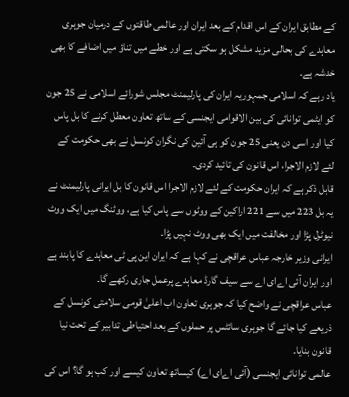کے مطابق ایران کے اس اقدام کے بعد ایران اور عالمی طاقتوں کے درمیان جوہری معاہدے کی بحالی مزید مشکل ہو سکتی ہے اور خطے میں تناؤ میں اضافے کا بھی خدشہ ہے۔
یاد رہے کہ اسلامی جمہوریہ ایران کی پارلیمنٹ مجلس شورائے اسلامی نے 25 جون کو ایٹمی توانائی کی بین الاقوامی ایجنسی کے ساتھ تعاون معطل کرنے کا بل پاس کیا اور اسی دن یعنی 25 جون کو ہی آئین کی نگران کونسل نے بھی حکومت کے لئے لازم الاجرا، اس قانون کی تائید کردی۔
قابل ذکر ہے کہ ایران حکومت کے لئے لازم الاجرا اس قانون کا بل ایرانی پارلیمنٹ نے یہ بل 223 میں سے 221 اراکین کے ووٹوں سے پاس کیا ہے، ووٹنگ میں ایک ووٹ نیوٹرل پڑا اور مخالفت میں ایک بھی ووٹ نہیں پڑا۔
ایرانی وزیر خارجہ عباس عراقچی نے کہا ہے کہ ایران این پی ٹی معاہدے کا پابند ہے اور ایران آئی اےای اے سے سیف گارڈ معاہدے پرعمل جاری رکھے گا۔
عباس عراقچی نے واضح کیا کہ جوہری تعاون اب اعلیٰ قومی سلامتی کونسل کے ذریعے کیا جائے گا جوہری سائٹس پر حملوں کے بعد احتیاطی تدابیر کے تحت نیا قانون بنایا۔
عالمی توانائی ایجنسی (آئی اےای اے) کیساتھ تعاون کیسے اور کب ہو گا؟ اس کی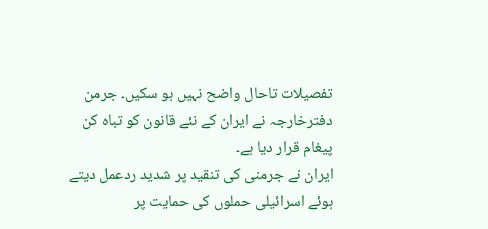تفصیلات تاحال واضح نہیں ہو سکیں۔ جرمن دفترخارجہ نے ایران کے نئے قانون کو تباہ کن پیغام قرار دیا ہے۔
ایران نے جرمنی کی تنقید پر شدید ردعمل دیتے ہوئے اسرائیلی حملوں کی حمایت پر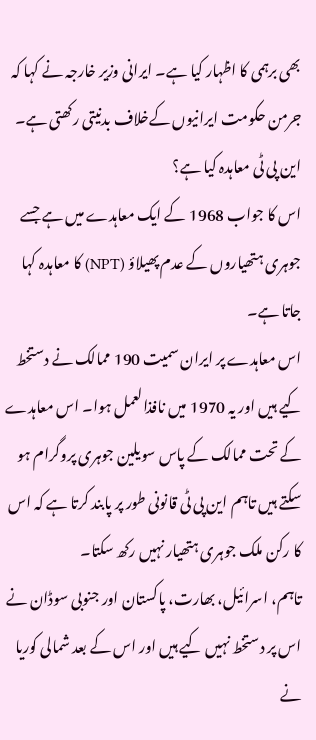بھی برہمی کا اظہار کیا ہے۔ ایرانی وزیر خارجہ نے کہا کہ جرمن حکومت ایرانیوں کےخلاف بدنیتی رکھتی ہے۔
این پی ٹی معاہدہ کیا ہے؟
اس کا جواب 1968 کے ایک معاہدے میں ہے جسے جوہری ہتھیاروں کے عدم پھیلاؤ (NPT) کا معاہدہ کہا جاتا ہے۔
اس معاہدے پر ایران سمیت 190 ممالک نے دستخط کیے ہیں اور یہ 1970 میں نافذالعمل ہوا۔ اس معاہدے کے تحت ممالک کے پاس سویلین جوہری پروگرام ہو سکتے ہیں تاہم این پی ٹی قانونی طور پر پابند کرتا ہے کہ اس کا رکن ملک جوہری ہتھیار نہیں رکھ سکتا۔
تاہم، اسرائیل، بھارت، پاکستان اور جنوبی سوڈان نے اس پر دستخط نہیں کیے ہیں اور اس کے بعد شمالی کوریا نے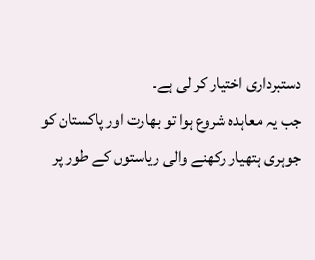دستبرداری اختیار کر لی ہے۔
جب یہ معاہدہ شروع ہوا تو بھارت اور پاکستان کو جوہری ہتھیار رکھنے والی ریاستوں کے طور پر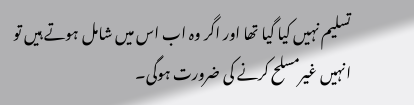تسلیم نہیں کیا گیا تھا اور اگر وہ اب اس میں شامل ہوتے ہیں تو انہیں غیرمسلح کرنے کی ضرورت ہوگی۔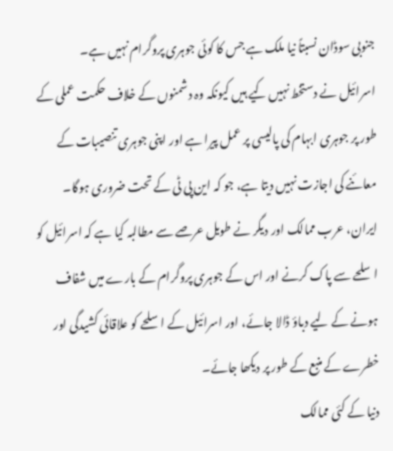جنوبی سوڈان نسبتاً نیا ملک ہے جس کا کوئی جوہری پروگرام نہیں ہے۔
اسرائیل نے دستخط نہیں کیے ہیں کیونکہ وہ دشمنوں کے خلاف حکمت عملی کے طور پر جوہری ابہام کی پالیسی پر عمل پیرا ہے اور اپنی جوہری تنصیبات کے معائنے کی اجازت نہیں دیتا ہے، جو کہ این پی ٹی کے تحت ضروری ہوگا۔
ایران، عرب ممالک اور دیگر نے طویل عرصے سے مطالبہ کیا ہے کہ اسرائیل کو اسلحے سے پاک کرنے اور اس کے جوہری پروگرام کے بارے میں شفاف ہونے کے لیے دباؤ ڈالا جائے، اور اسرائیل کے اسلحے کو علاقائی کشیدگی اور خطرے کے منبع کے طور پر دیکھا جائے۔
دنیا کے کئی ممالک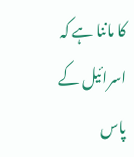کا ماننا ہے کہ اسرائیل کے پاس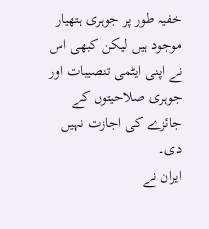خفیہ طور پر جوہری ہتھیار موجود ہیں لیکن کبھی اس نے اپنی ایٹمی تنصیبات اور جوہری صلاحیتوں کے جائزے کی اجازت نہیں دی۔
ایران نے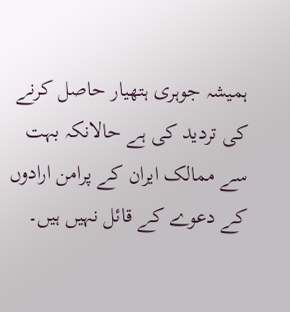ہمیشہ جوہری ہتھیار حاصل کرنے کی تردید کی ہے حالانکہ بہت سے ممالک ایران کے پرامن ارادوں کے دعوے کے قائل نہیں ہیں۔